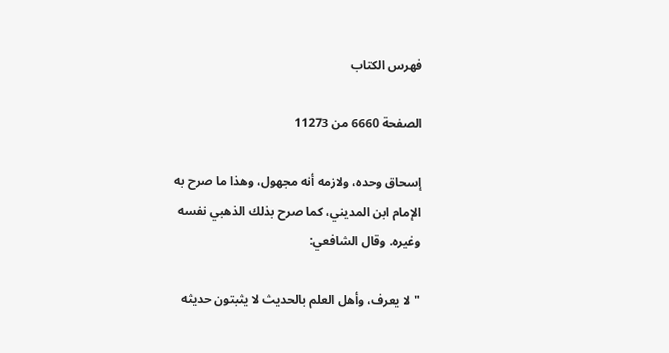فهرس الكتاب

الصفحة 6660 من 11273

إسحاق وحده، ولازمه أنه مجهول، وهذا ما صرح به الإمام ابن المديني، كما صرح بذلك الذهبي نفسه وغيره. وقال الشافعي:

"لا يعرف، وأهل العلم بالحديث لا يثبتون حديثه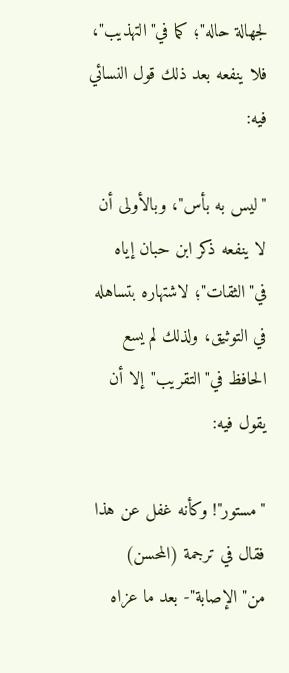لجهالة حاله"؛ كما في"التهذيب"، فلا ينفعه بعد ذلك قول النسائي فيه:

"ليس به بأس"، وبالأولى أن لا ينفعه ذكر ابن حبان إياه في"الثقات"؛ لاشتهاره بتساهله في التوثيق، ولذلك لم يسع الحافظ في"التقريب"إلا أن يقول فيه:

"مستور"! وكأنه غفل عن هذا فقال في ترجمة (المحسن) من"الإصابة"- بعد ما عزاه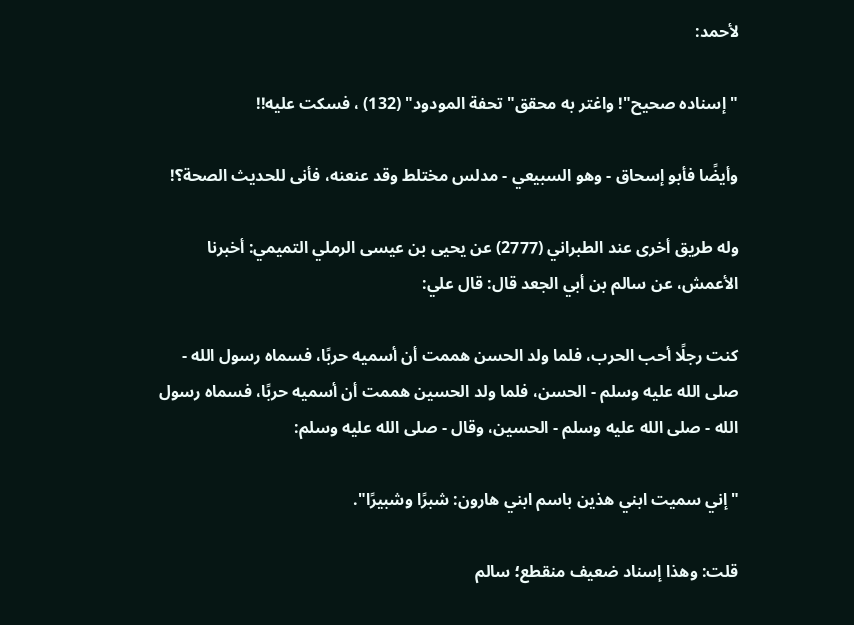لأحمد:

"إسناده صحيح"! واغتر به محقق"تحفة المودود" (132) ، فسكت عليه!!

وأيضًا فأبو إسحاق - وهو السبيعي - مدلس مختلط وقد عنعنه، فأنى للحديث الصحة؟!

وله طريق أخرى عند الطبراني (2777) عن يحيى بن عيسى الرملي التميمي: أخبرنا الأعمش، عن سالم بن أبي الجعد قال: قال علي:

كنت رجلًا أحب الحرب، فلما ولد الحسن هممت أن أسميه حربًا، فسماه رسول الله - صلى الله عليه وسلم - الحسن، فلما ولد الحسين هممت أن أسميه حربًا، فسماه رسول الله - صلى الله عليه وسلم - الحسين، وقال - صلى الله عليه وسلم:

"إني سميت ابني هذين باسم ابني هارون: شبرًا وشبيرًا".

قلت: وهذا إسناد ضعيف منقطع؛ سالم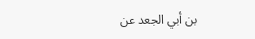بن أبي الجعد عن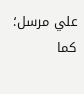علي مرسل؛ كما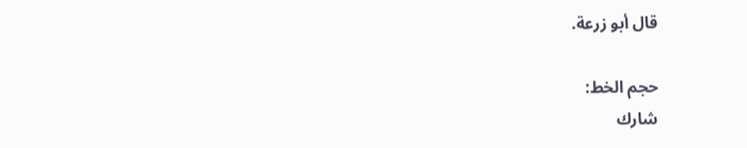قال أبو زرعة.

حجم الخط:
شارك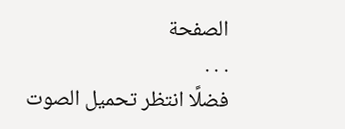الصفحة
. . .
فضلًا انتظر تحميل الصوت